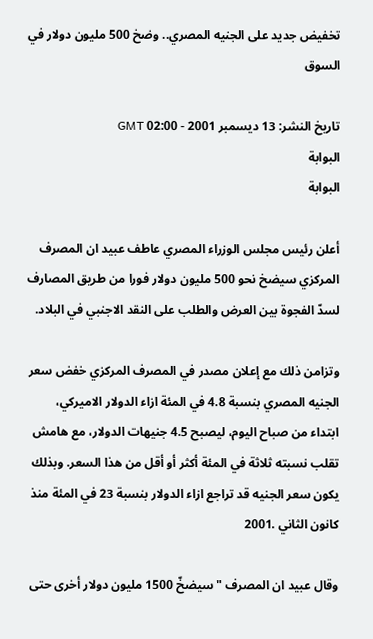تخفيض جديد على الجنيه المصري.. وضخ 500 مليون دولار في السوق

تاريخ النشر: 13 ديسمبر 2001 - 02:00 GMT
البوابة
البوابة

أعلن رئيس مجلس الوزراء المصري عاطف عبيد ان المصرف المركزي سيضخ نحو 500 مليون دولار فورا من طريق المصارف لسدّ الفجوة بين العرض والطلب على النقد الاجنبي في البلاد.

وتزامن ذلك مع إعلان مصدر في المصرف المركزي خفض سعر الجنيه المصري بنسبة 4.8 في المئة ازاء الدولار الاميركي، ابتداء من صباح اليوم، ليصبح 4.5 جنيهات الدولار، مع هامش تقلب نسبته ثلاثة في المئة أكثر أو أقل من هذا السعر. وبذلك يكون سعر الجنيه قد تراجع ازاء الدولار بنسبة 23 في المئة منذ كانون الثاني .2001

وقال عبيد ان المصرف "سيضخّ 1500 مليون دولار أخرى حتى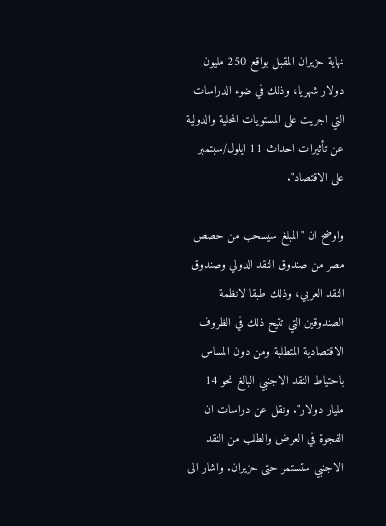نهاية حزيران المقبل بواقع 250 مليون دولار شهريا، وذلك في ضوء الدراسات التي اجريت على المستويات المحلية والدولية عن تأثيرات احداث 11 ايلول/سبتمبر على الاقتصاد".

واوضح ان "المبلغ سيسحب من حصص مصر من صندوق النقد الدولي وصندوق النقد العربي، وذلك طبقا لانظمة الصندوقين التي تتيح ذلك في الظروف الاقتصادية المتطلبة ومن دون المساس باحتياط النقد الاجنبي البالغ نحو 14 مليار دولار". ونقل عن دراسات ان الفجوة في العرض والطلب من النقد الاجنبي ستستمر حتى حزيران. واشار الى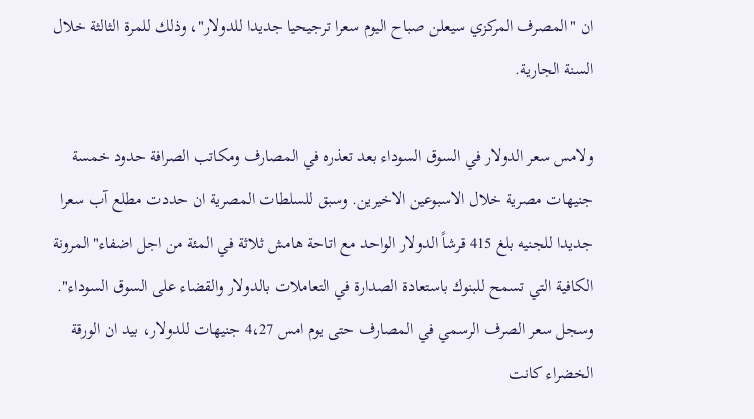ان "المصرف المركزي سيعلن صباح اليوم سعرا ترجيحيا جديدا للدولار"، وذلك للمرة الثالثة خلال السنة الجارية.

ولامس سعر الدولار في السوق السوداء بعد تعذره في المصارف ومكاتب الصرافة حدود خمسة جنيهات مصرية خلال الاسبوعين الاخيرين. وسبق للسلطات المصرية ان حددت مطلع آب سعرا جديدا للجنيه بلغ 415 قرشاً الدولار الواحد مع اتاحة هامش ثلاثة في المئة من اجل اضفاء"المرونة الكافية التي تسمح للبنوك باستعادة الصدارة في التعاملات بالدولار والقضاء على السوق السوداء". وسجل سعر الصرف الرسمي في المصارف حتى يوم امس 4،27 جنيهات للدولار، بيد ان الورقة الخضراء كانت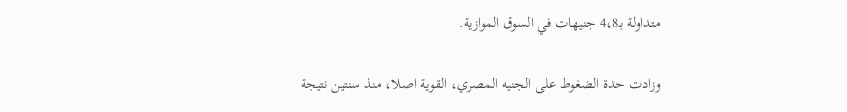متداولة بـ4،8 جنيهات في السوق الموازية.

وزادت حدة الضغوط على الجنيه المصري، القوية اصلا، منذ سنتين نتيجة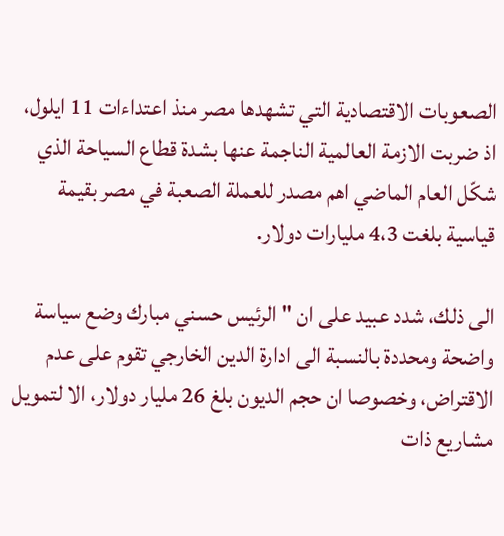الصعوبات الاقتصادية التي تشهدها مصر منذ اعتداءات 11 ايلول، اذ ضربت الازمة العالمية الناجمة عنها بشدة قطاع السياحة الذي شكّل العام الماضي اهم مصدر للعملة الصعبة في مصر بقيمة قياسية بلغت 4،3 مليارات دولار.

الى ذلك، شدد عبيد على ان "الرئيس حسني مبارك وضع سياسة واضحة ومحددة بالنسبة الى ادارة الدين الخارجي تقوم على عدم الاقتراض، وخصوصا ان حجم الديون بلغ 26 مليار دولار، الا لتمويل مشاريع ذات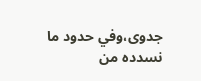جدوى،وفي حدود ما نسدده من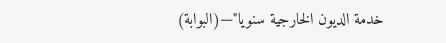خدمة الديون الخارجية سنويا"—(البوابة)